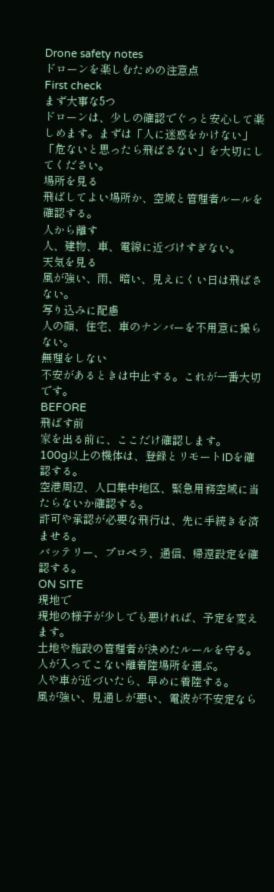Drone safety notes
ドローンを楽しむための注意点
First check
まず大事な5つ
ドローンは、少しの確認でぐっと安心して楽しめます。まずは「人に迷惑をかけない」「危ないと思ったら飛ばさない」を大切にしてください。
場所を見る
飛ばしてよい場所か、空域と管理者ルールを確認する。
人から離す
人、建物、車、電線に近づけすぎない。
天気を見る
風が強い、雨、暗い、見えにくい日は飛ばさない。
写り込みに配慮
人の顔、住宅、車のナンバーを不用意に撮らない。
無理をしない
不安があるときは中止する。これが一番大切です。
BEFORE
飛ばす前
家を出る前に、ここだけ確認します。
100g以上の機体は、登録とリモートIDを確認する。
空港周辺、人口集中地区、緊急用務空域に当たらないか確認する。
許可や承認が必要な飛行は、先に手続きを済ませる。
バッテリー、プロペラ、通信、帰還設定を確認する。
ON SITE
現地で
現地の様子が少しでも悪ければ、予定を変えます。
土地や施設の管理者が決めたルールを守る。
人が入ってこない離着陸場所を選ぶ。
人や車が近づいたら、早めに着陸する。
風が強い、見通しが悪い、電波が不安定なら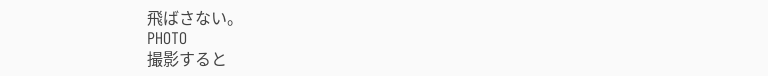飛ばさない。
PHOTO
撮影すると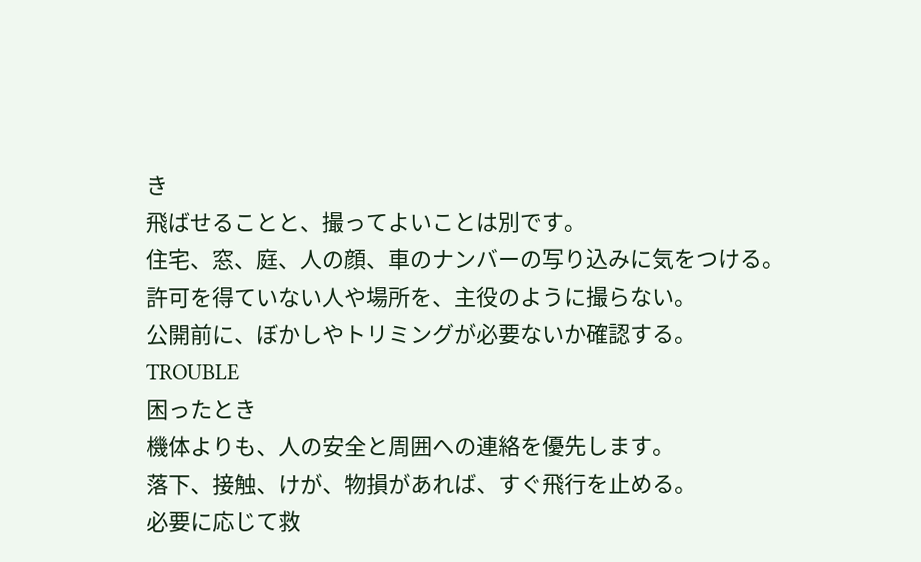き
飛ばせることと、撮ってよいことは別です。
住宅、窓、庭、人の顔、車のナンバーの写り込みに気をつける。
許可を得ていない人や場所を、主役のように撮らない。
公開前に、ぼかしやトリミングが必要ないか確認する。
TROUBLE
困ったとき
機体よりも、人の安全と周囲への連絡を優先します。
落下、接触、けが、物損があれば、すぐ飛行を止める。
必要に応じて救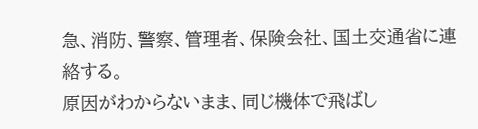急、消防、警察、管理者、保険会社、国土交通省に連絡する。
原因がわからないまま、同じ機体で飛ばし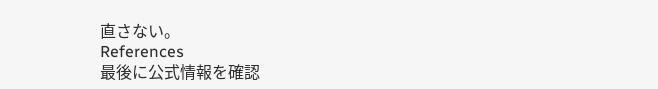直さない。
References
最後に公式情報を確認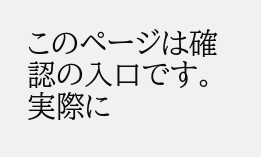このページは確認の入口です。実際に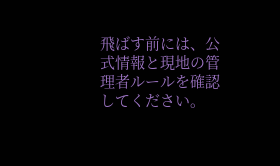飛ばす前には、公式情報と現地の管理者ルールを確認してください。